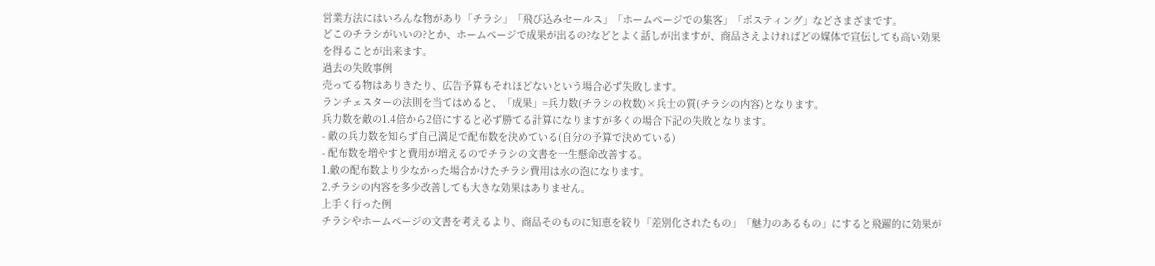営業方法にはいろんな物があり「チラシ」「飛び込みセールス」「ホームページでの集客」「ポスティング」などさまざまです。
どこのチラシがいいの?とか、ホームページで成果が出るの?などとよく話しが出ますが、商品さえよければどの媒体で宣伝しても高い効果を得ることが出来ます。
過去の失敗事例
売ってる物はありきたり、広告予算もそれほどないという場合必ず失敗します。
ランチェスターの法則を当てはめると、「成果」=兵力数(チラシの枚数)×兵士の質(チラシの内容)となります。
兵力数を敵の1.4倍から2倍にすると必ず勝てる計算になりますが多くの場合下記の失敗となります。
- 敵の兵力数を知らず自己満足で配布数を決めている(自分の予算で決めている)
- 配布数を増やすと費用が増えるのでチラシの文書を一生懸命改善する。
1.敵の配布数より少なかった場合かけたチラシ費用は水の泡になります。
2.チラシの内容を多少改善しても大きな効果はありません。
上手く行った例
チラシやホームページの文書を考えるより、商品そのものに知恵を絞り「差別化されたもの」「魅力のあるもの」にすると飛躍的に効果が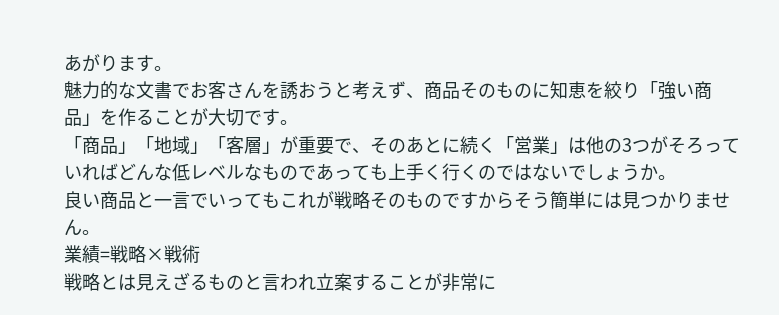あがります。
魅力的な文書でお客さんを誘おうと考えず、商品そのものに知恵を絞り「強い商品」を作ることが大切です。
「商品」「地域」「客層」が重要で、そのあとに続く「営業」は他の3つがそろっていればどんな低レベルなものであっても上手く行くのではないでしょうか。
良い商品と一言でいってもこれが戦略そのものですからそう簡単には見つかりません。
業績=戦略×戦術
戦略とは見えざるものと言われ立案することが非常に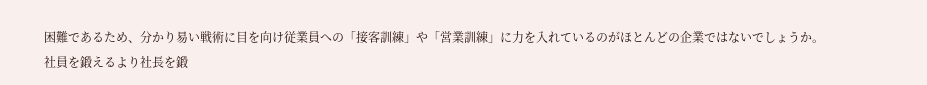困難であるため、分かり易い戦術に目を向け従業員への「接客訓練」や「営業訓練」に力を入れているのがほとんどの企業ではないでしょうか。
社員を鍛えるより社長を鍛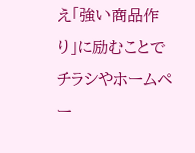え「強い商品作り」に励むことでチラシやホームペー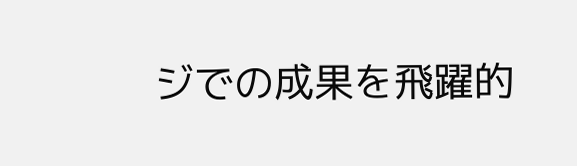ジでの成果を飛躍的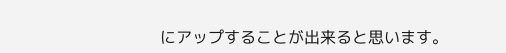にアップすることが出来ると思います。